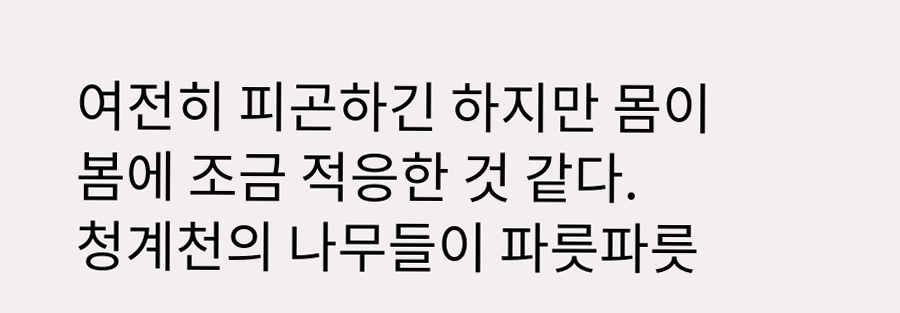여전히 피곤하긴 하지만 몸이 봄에 조금 적응한 것 같다.
청계천의 나무들이 파릇파릇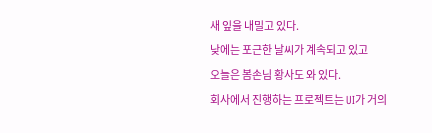새 잎을 내밀고 있다.
낮에는 포근한 날씨가 계속되고 있고
오늘은 봄손님 황사도 와 있다.
회사에서 진행하는 프로젝트는 UI가 거의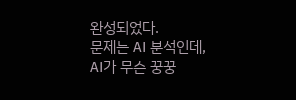완성되었다.
문제는 AI 분석인데,
AI가 무슨 꿍꿍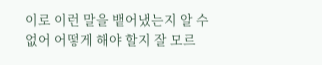이로 이런 말을 뱉어냈는지 알 수 없어 어떻게 해야 할지 잘 모르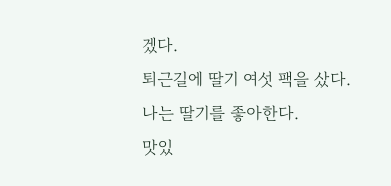겠다.
퇴근길에 딸기 여섯 팩을 샀다.
나는 딸기를 좋아한다.
맛있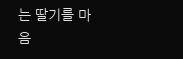는 딸기를 마음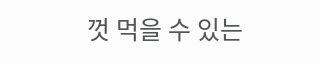껏 먹을 수 있는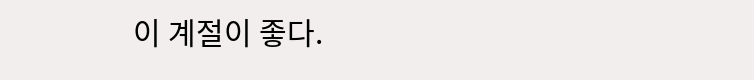이 계절이 좋다.